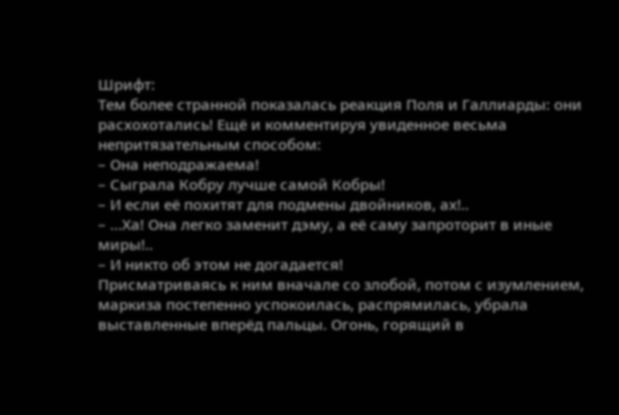Шрифт:
Тем более странной показалась реакция Поля и Галлиарды: они расхохотались! Ещё и комментируя увиденное весьма непритязательным способом:
– Она неподражаема!
– Сыграла Кобру лучше самой Кобры!
– И если её похитят для подмены двойников, ах!..
– …Ха! Она легко заменит дэму, а её саму запроторит в иные миры!..
– И никто об этом не догадается!
Присматриваясь к ним вначале со злобой, потом с изумлением, маркиза постепенно успокоилась, распрямилась, убрала выставленные вперёд пальцы. Огонь, горящий в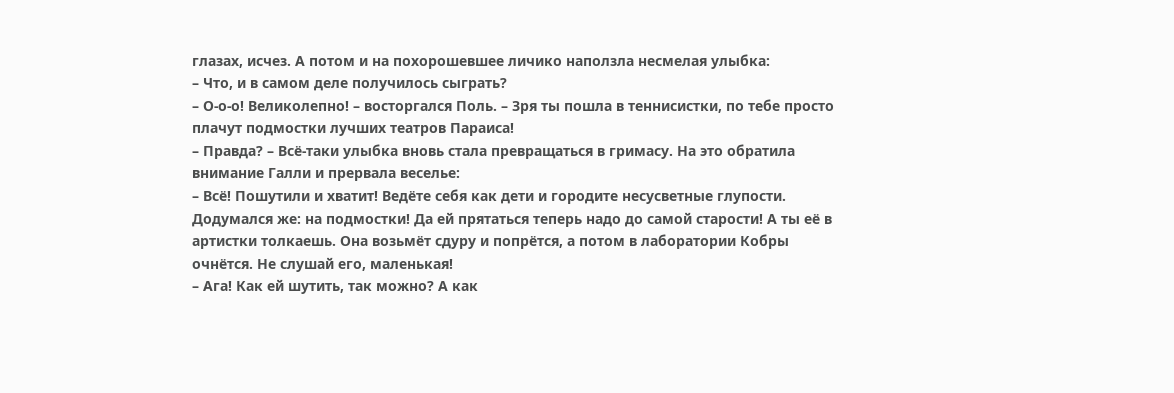глазах, исчез. А потом и на похорошевшее личико наползла несмелая улыбка:
– Что, и в самом деле получилось сыграть?
– О-о-о! Великолепно! – восторгался Поль. – Зря ты пошла в теннисистки, по тебе просто плачут подмостки лучших театров Параиса!
– Правда? – Всё-таки улыбка вновь стала превращаться в гримасу. На это обратила внимание Галли и прервала веселье:
– Всё! Пошутили и хватит! Ведёте себя как дети и городите несусветные глупости. Додумался же: на подмостки! Да ей прятаться теперь надо до самой старости! А ты её в артистки толкаешь. Она возьмёт сдуру и попрётся, а потом в лаборатории Кобры очнётся. Не слушай его, маленькая!
– Ага! Как ей шутить, так можно? А как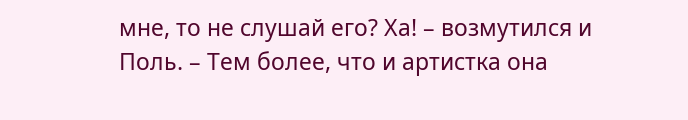мне, то не слушай его? Ха! – возмутился и Поль. – Тем более, что и артистка она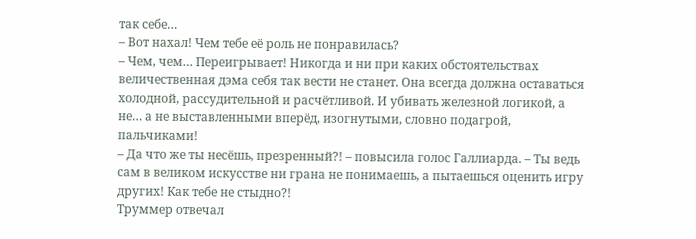так себе…
– Вот нахал! Чем тебе её роль не понравилась?
– Чем, чем… Переигрывает! Никогда и ни при каких обстоятельствах величественная дэма себя так вести не станет. Она всегда должна оставаться холодной, рассудительной и расчётливой. И убивать железной логикой, а не… а не выставленными вперёд, изогнутыми, словно подагрой, пальчиками!
– Да что же ты несёшь, презренный?! – повысила голос Галлиарда. – Ты ведь сам в великом искусстве ни грана не понимаешь, а пытаешься оценить игру других! Как тебе не стыдно?!
Труммер отвечал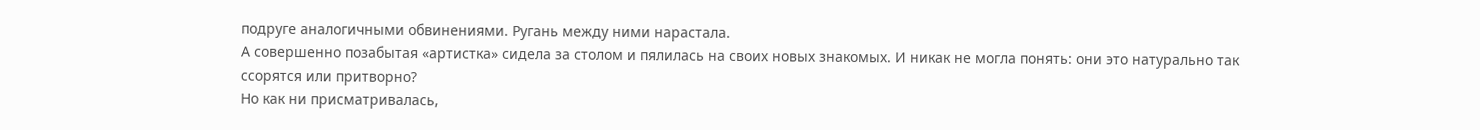подруге аналогичными обвинениями. Ругань между ними нарастала.
А совершенно позабытая «артистка» сидела за столом и пялилась на своих новых знакомых. И никак не могла понять: они это натурально так ссорятся или притворно?
Но как ни присматривалась,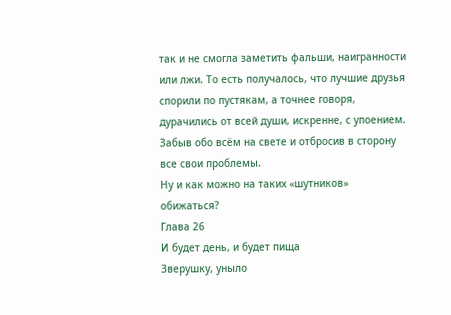так и не смогла заметить фальши, наигранности или лжи. То есть получалось, что лучшие друзья спорили по пустякам, а точнее говоря, дурачились от всей души, искренне, с упоением. Забыв обо всём на свете и отбросив в сторону все свои проблемы.
Ну и как можно на таких «шутников» обижаться?
Глава 26
И будет день, и будет пища
Зверушку, уныло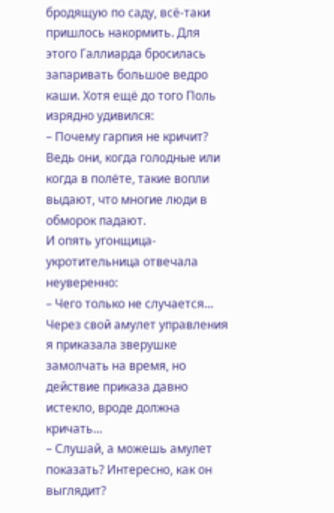бродящую по саду, всё-таки пришлось накормить. Для этого Галлиарда бросилась запаривать большое ведро каши. Хотя ещё до того Поль изрядно удивился:
– Почему гарпия не кричит? Ведь они, когда голодные или когда в полёте, такие вопли выдают, что многие люди в обморок падают.
И опять угонщица-укротительница отвечала неуверенно:
– Чего только не случается… Через свой амулет управления я приказала зверушке замолчать на время, но действие приказа давно истекло, вроде должна кричать…
– Слушай, а можешь амулет показать? Интересно, как он выглядит?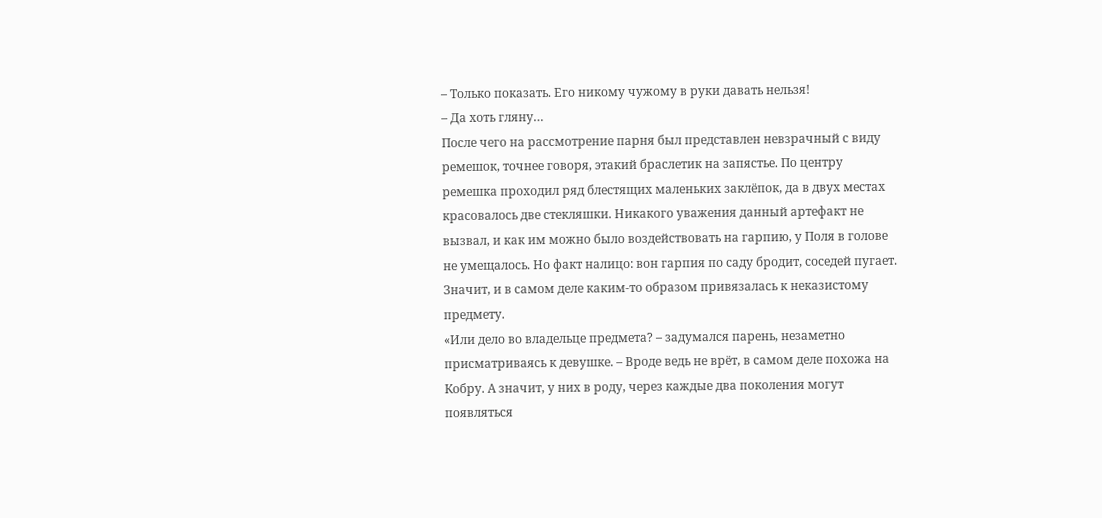– Только показать. Его никому чужому в руки давать нельзя!
– Да хоть гляну…
После чего на рассмотрение парня был представлен невзрачный с виду ремешок, точнее говоря, этакий браслетик на запястье. По центру ремешка проходил ряд блестящих маленьких заклёпок, да в двух местах красовалось две стекляшки. Никакого уважения данный артефакт не вызвал, и как им можно было воздействовать на гарпию, у Поля в голове не умещалось. Но факт налицо: вон гарпия по саду бродит, соседей пугает. Значит, и в самом деле каким-то образом привязалась к неказистому предмету.
«Или дело во владельце предмета? – задумался парень, незаметно присматриваясь к девушке. – Вроде ведь не врёт, в самом деле похожа на Кобру. А значит, у них в роду, через каждые два поколения могут появляться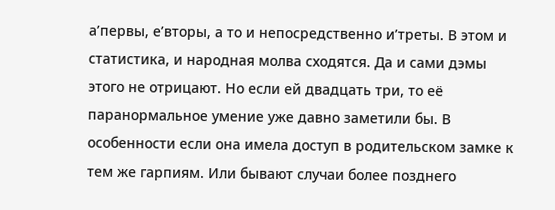а’первы, е’вторы, а то и непосредственно и’треты. В этом и статистика, и народная молва сходятся. Да и сами дэмы этого не отрицают. Но если ей двадцать три, то её паранормальное умение уже давно заметили бы. В особенности если она имела доступ в родительском замке к тем же гарпиям. Или бывают случаи более позднего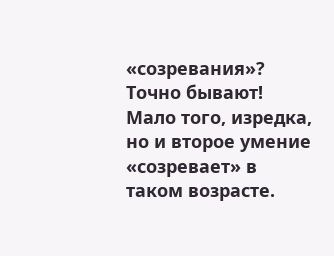«созревания»? Точно бывают! Мало того, изредка, но и второе умение «созревает» в таком возрасте.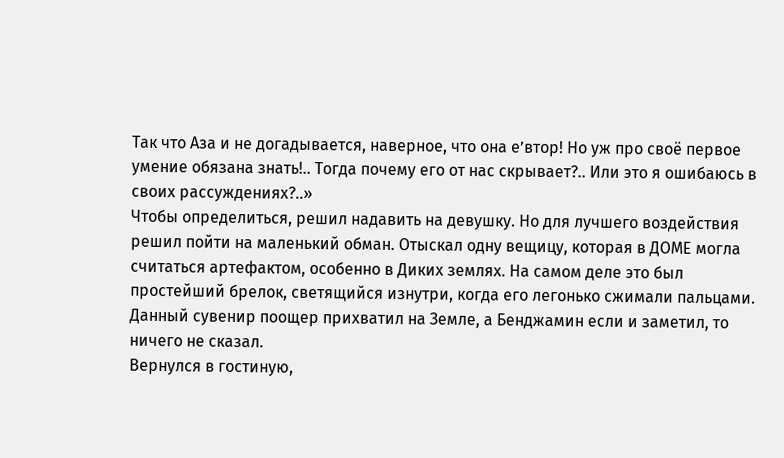Так что Аза и не догадывается, наверное, что она е’втор! Но уж про своё первое умение обязана знать!.. Тогда почему его от нас скрывает?.. Или это я ошибаюсь в своих рассуждениях?..»
Чтобы определиться, решил надавить на девушку. Но для лучшего воздействия решил пойти на маленький обман. Отыскал одну вещицу, которая в ДОМЕ могла считаться артефактом, особенно в Диких землях. На самом деле это был простейший брелок, светящийся изнутри, когда его легонько сжимали пальцами. Данный сувенир поощер прихватил на Земле, а Бенджамин если и заметил, то ничего не сказал.
Вернулся в гостиную,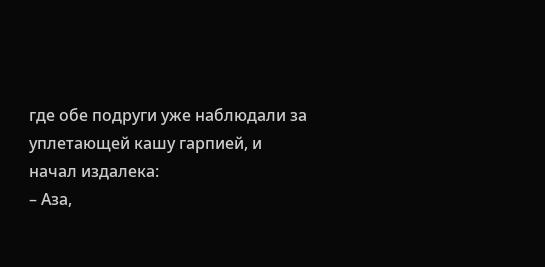где обе подруги уже наблюдали за уплетающей кашу гарпией, и начал издалека:
– Аза,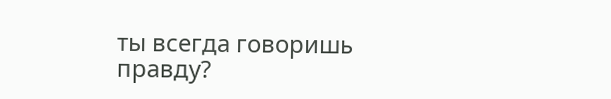ты всегда говоришь правду?